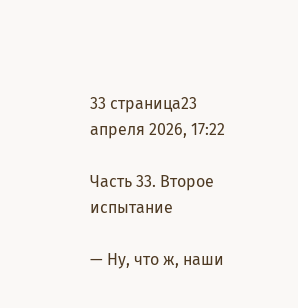33 страница23 апреля 2026, 17:22

Часть 33. Второе испытание

— Ну, что ж, наши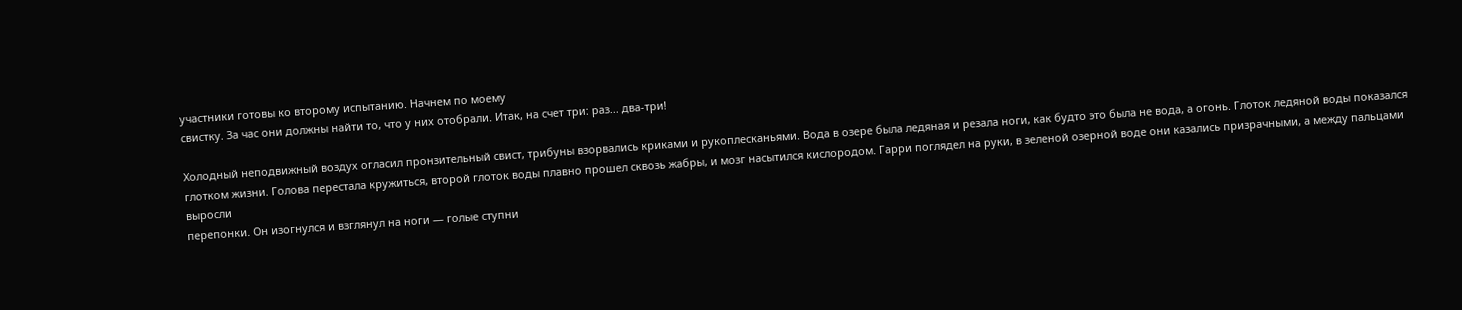участники готовы ко второму испытанию. Начнем по моему
свистку. За час они должны найти то, что у них отобрали. Итак, на счет три: раз... два-три!

Холодный неподвижный воздух огласил пронзительный свист, трибуны взорвались криками и рукоплесканьями. Вода в озере была ледяная и резала ноги, как будто это была не вода, а огонь. Глоток ледяной воды показался глотком жизни. Голова перестала кружиться, второй глоток воды плавно прошел сквозь жабры, и мозг насытился кислородом. Гарри поглядел на руки, в зеленой озерной воде они казались призрачными, а между пальцами выросли
перепонки. Он изогнулся и взглянул на ноги — голые ступни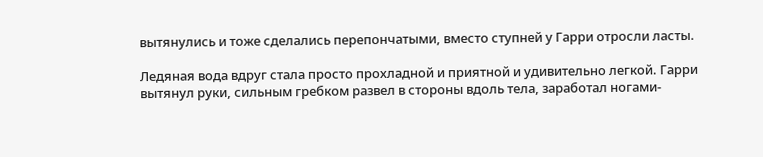вытянулись и тоже сделались перепончатыми, вместо ступней у Гарри отросли ласты.

Ледяная вода вдруг стала просто прохладной и приятной и удивительно легкой. Гарри вытянул руки, сильным гребком развел в стороны вдоль тела, заработал ногами-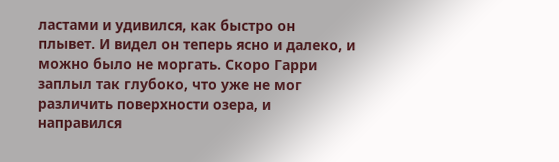ластами и удивился, как быстро он плывет. И видел он теперь ясно и далеко, и можно было не моргать. Скоро Гарри заплыл так глубоко, что уже не мог различить поверхности озера, и направился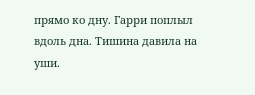прямо ко дну. Гарри поплыл вдоль дна. Тишина давила на уши.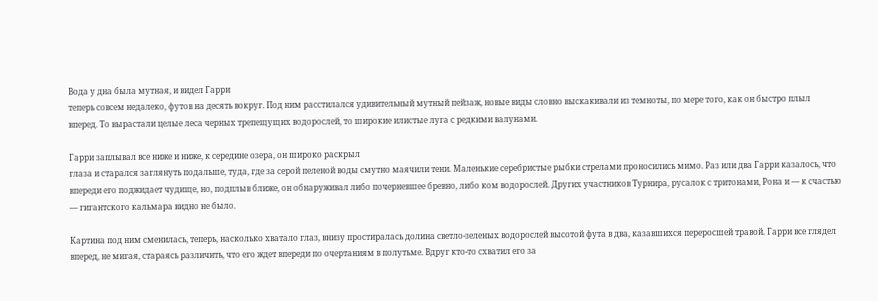Вода у дна была мутная, и видел Гарри
теперь совсем недалеко, футов на десять вокруг. Под ним расстилался удивительный мутный пейзаж, новые виды словно выскакивали из темноты, по мере того, как он быстро плыл вперед. То вырастали целые леса черных трепещущих водорослей, то широкие илистые луга с редкими валунами.

Гарри заплывал все ниже и ниже, к середине озера, он широко раскрыл
глаза и старался заглянуть подальше, туда, где за серой пеленой воды смутно маячили тени. Маленькие серебристые рыбки стрелами проносились мимо. Раз или два Гарри казалось, что впереди его поджидает чудище, но, подплыв ближе, он обнаруживал либо почерневшее бревно, либо ком водорослей. Других участников Турнира, русалок с тритонами, Рона и — к счастью — гигантского кальмара видно не было.

Картина под ним сменилась, теперь, насколько хватало глаз, внизу простиралась долина светло-зеленых водорослей высотой фута в два, казавшихся переросшей травой. Гарри все глядел вперед, не мигая, стараясь различить, что его ждет впереди по очертаниям в полутьме. Вдруг кто-то схватил его за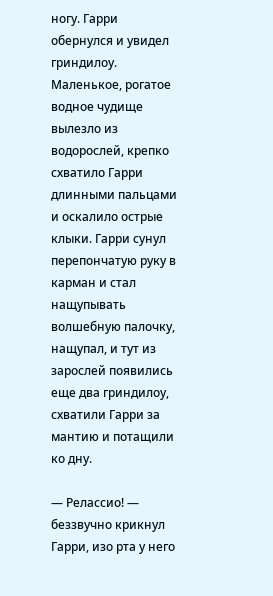ногу. Гарри обернулся и увидел гриндилоу. Маленькое, рогатое водное чудище вылезло из водорослей, крепко схватило Гарри длинными пальцами и оскалило острые клыки. Гарри сунул перепончатую руку в карман и стал нащупывать волшебную палочку, нащупал, и тут из зарослей появились еще два гриндилоу, схватили Гарри за мантию и потащили ко дну.

— Релассио! — беззвучно крикнул Гарри, изо рта у него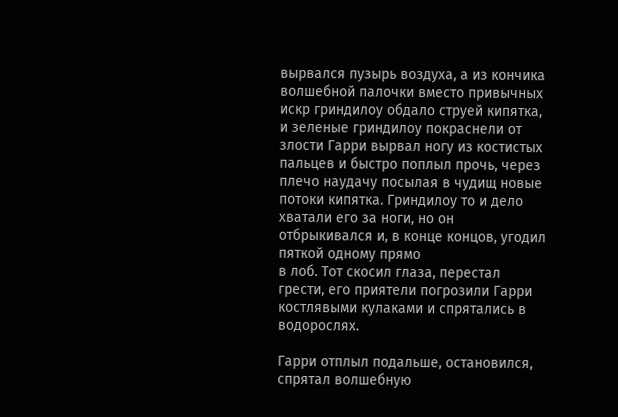вырвался пузырь воздуха, а из кончика волшебной палочки вместо привычных искр гриндилоу обдало струей кипятка, и зеленые гриндилоу покраснели от злости Гарри вырвал ногу из костистых пальцев и быстро поплыл прочь, через плечо наудачу посылая в чудищ новые потоки кипятка. Гриндилоу то и дело хватали его за ноги, но он отбрыкивался и, в конце концов, угодил пяткой одному прямо
в лоб. Тот скосил глаза, перестал грести, его приятели погрозили Гарри костлявыми кулаками и спрятались в водорослях.

Гарри отплыл подальше, остановился, спрятал волшебную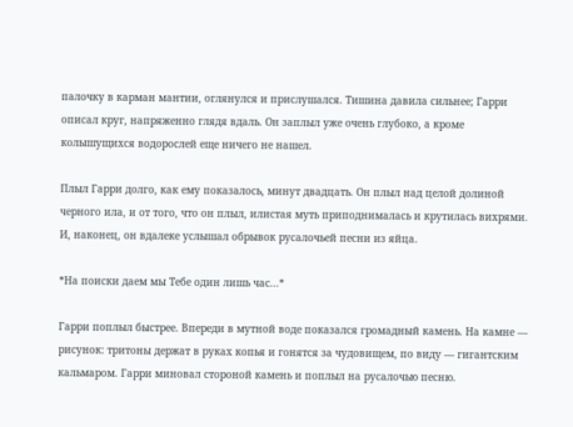палочку в карман мантии, оглянулся и прислушался. Тишина давила сильнее; Гарри описал круг, напряженно глядя вдаль. Он заплыл уже очень глубоко, а кроме колышущихся водорослей еще ничего не нашел.

Плыл Гарри долго, как ему показалось, минут двадцать. Он плыл над целой долиной черного ила, и от того, что он плыл, илистая муть приподнималась и крутилась вихрями. И, наконец, он вдалеке услышал обрывок русалочьей песни из яйца.

*На поиски даем мы Тебе один лишь час...*

Гарри поплыл быстрее. Впереди в мутной воде показался громадный камень. На камне — рисунок: тритоны держат в руках копья и гонятся за чудовищем, по виду — гигантским кальмаром. Гарри миновал стороной камень и поплыл на русалочью песню.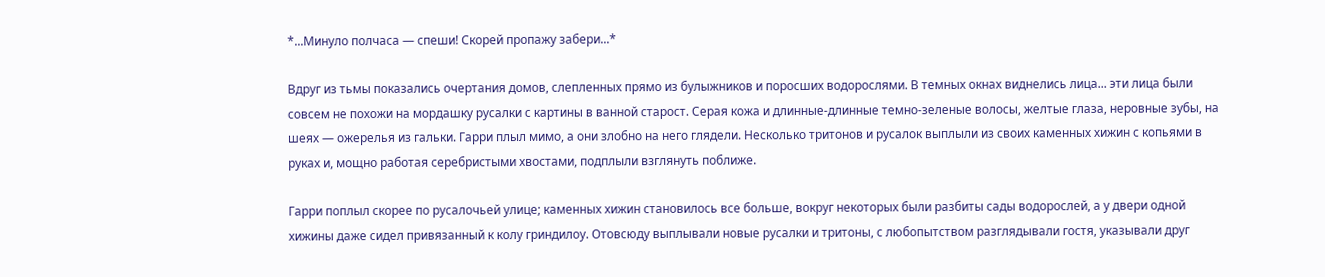*...Минуло полчаса — спеши! Скорей пропажу забери...*

Вдруг из тьмы показались очертания домов, слепленных прямо из булыжников и поросших водорослями. В темных окнах виднелись лица... эти лица были совсем не похожи на мордашку русалки с картины в ванной старост. Серая кожа и длинные-длинные темно-зеленые волосы, желтые глаза, неровные зубы, на шеях — ожерелья из гальки. Гарри плыл мимо, а они злобно на него глядели. Несколько тритонов и русалок выплыли из своих каменных хижин с копьями в руках и, мощно работая серебристыми хвостами, подплыли взглянуть поближе.

Гарри поплыл скорее по русалочьей улице; каменных хижин становилось все больше, вокруг некоторых были разбиты сады водорослей, а у двери одной хижины даже сидел привязанный к колу гриндилоу. Отовсюду выплывали новые русалки и тритоны, с любопытством разглядывали гостя, указывали друг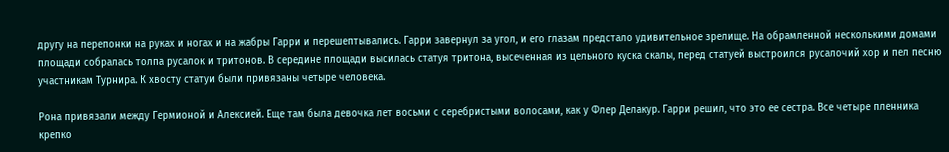другу на перепонки на руках и ногах и на жабры Гарри и перешептывались. Гарри завернул за угол, и его глазам предстало удивительное зрелище. На обрамленной несколькими домами площади собралась толпа русалок и тритонов. В середине площади высилась статуя тритона, высеченная из цельного куска скалы, перед статуей выстроился русалочий хор и пел песню участникам Турнира. К хвосту статуи были привязаны четыре человека.

Рона привязали между Гермионой и Алексией. Еще там была девочка лет восьми с серебристыми волосами, как у Флер Делакур. Гарри решил, что это ее сестра. Все четыре пленника крепко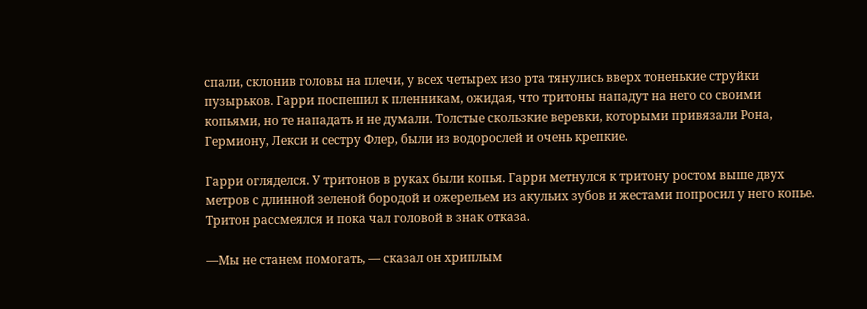спали, склонив головы на плечи, у всех четырех изо рта тянулись вверх тоненькие струйки пузырьков. Гарри поспешил к пленникам, ожидая, что тритоны нападут на него со своими копьями, но те нападать и не думали. Толстые скользкие веревки, которыми привязали Рона, Гермиону, Лекси и сестру Флер, были из водорослей и очень крепкие.

Гарри огляделся. У тритонов в руках были копья. Гарри метнулся к тритону ростом выше двух метров с длинной зеленой бородой и ожерельем из акульих зубов и жестами попросил у него копье. Тритон рассмеялся и пока чал головой в знак отказа.

—Мы не станем помогать, — сказал он хриплым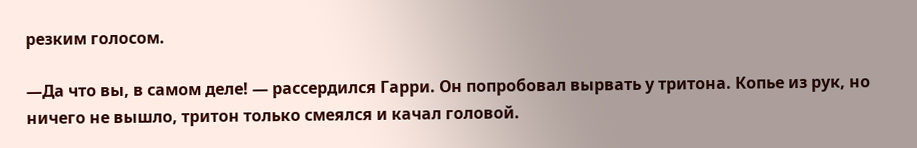резким голосом.

—Да что вы, в самом деле! — рассердился Гарри. Он попробовал вырвать у тритона. Копье из рук, но ничего не вышло, тритон только смеялся и качал головой.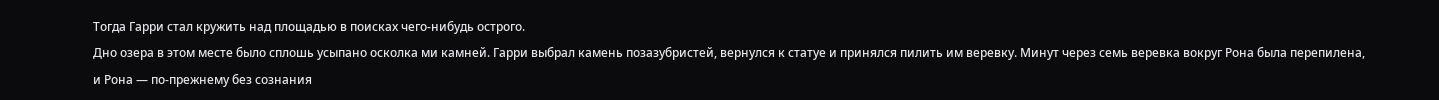Тогда Гарри стал кружить над площадью в поисках чего-нибудь острого.
Дно озера в этом месте было сплошь усыпано осколка ми камней. Гарри выбрал камень позазубристей, вернулся к статуе и принялся пилить им веревку. Минут через семь веревка вокруг Рона была перепилена, и Рона — по-прежнему без сознания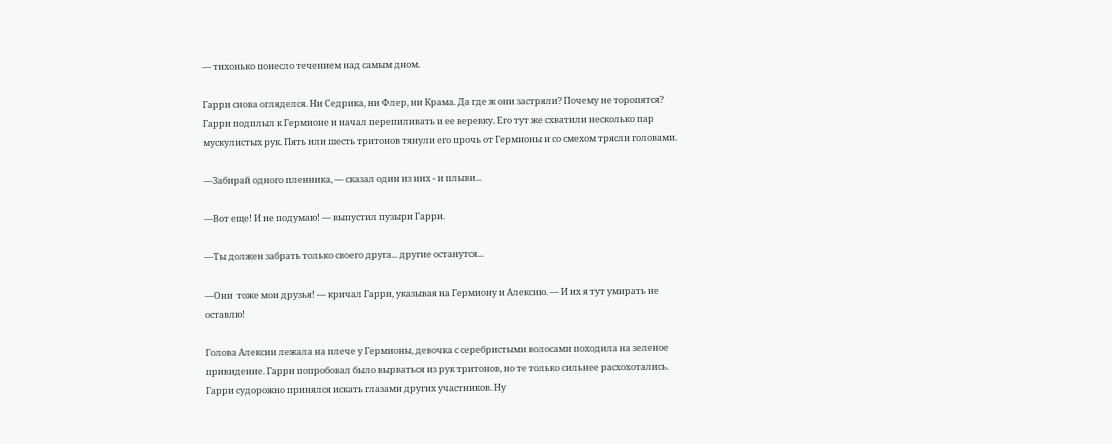— тихонько понесло течением над самым дном.

Гарри снова огляделся. Ни Седрика, ни Флер, ни Крама. Да где ж они застряли? Почему не торопятся? Гарри подплыл к Гермионе и начал перепиливать и ее веревку. Его тут же схватили несколько пар мускулистых рук. Пять или шесть тритонов тянули его прочь от Гермионы и со смехом трясли головами.

—Забирай одного пленника, — сказал один из них - и плыви...

—Вот еще! И не подумаю! — выпустил пузыри Гарри.

—Ты должен забрать только своего друга... другие останутся...

—Они  тоже мои друзья! — кричал Гарри, указывая на Гермиону и Алексию. — И их я тут умирать не оставлю!

Голова Алексии лежала на плече у Гермионы, девочка с серебристыми волосами походила на зеленое привидение. Гарри попробовал было вырваться из рук тритонов, но те только сильнее расхохотались. Гарри судорожно принялся искать глазами других участников. Ну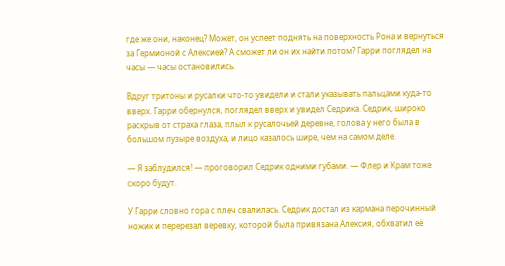где же они, наконец? Может, он успеет поднять на поверхность Рона и вернуться за Гермионой с Алексией? А сможет ли он их найти потом? Гарри поглядел на часы — часы остановились.

Вдруг тритоны и русалки что-то увидели и стали указывать пальцами куда-то вверх. Гарри обернулся, поглядел вверх и увидел Седрика. Седрик, широко раскрыв от страха глаза, плыл к русалочьей деревне, голова у него была в большом пузыре воздуха, и лицо казалось шире, чем на самом деле.

— Я заблудился! — проговорил Седрик одними губами. — Флер и Крам тоже скоро будут.

У Гарри словно гора с плеч свалилась. Седрик достал из кармана перочинный ножик и перерезал веревку, которой была привязана Алексия, обхватил её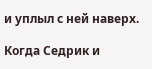и уплыл с ней наверх.

Когда Седрик и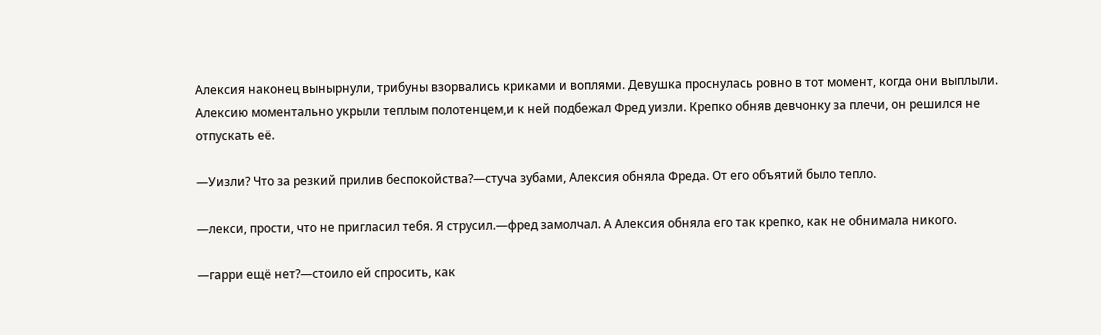Алексия наконец вынырнули, трибуны взорвались криками и воплями. Девушка проснулась ровно в тот момент, когда они выплыли. Алексию моментально укрыли теплым полотенцем,и к ней подбежал Фред уизли. Крепко обняв девчонку за плечи, он решился не отпускать её.

—Уизли? Что за резкий прилив беспокойства?—стуча зубами, Алексия обняла Фреда. От его объятий было тепло.

—лекси, прости, что не пригласил тебя. Я струсил.—фред замолчал. А Алексия обняла его так крепко, как не обнимала никого.

—гарри ещё нет?—стоило ей спросить, как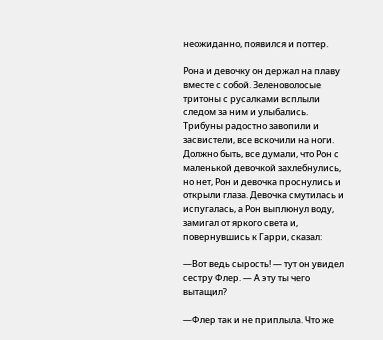неожиданно, появился и поттер.

Рона и девочку он держал на плаву вместе с собой. Зеленоволосые тритоны с русалками всплыли следом за ним и улыбались. Трибуны радостно завопили и засвистели, все вскочили на ноги. Должно быть, все думали, что Рон с маленькой девочкой захлебнулись, но нет, Рон и девочка проснулись и
открыли глаза. Девочка смутилась и испугалась, а Рон выплюнул воду, замигал от яркого света и, повернувшись к Гарри, сказал:

—Вот ведь сырость! — тут он увидел сестру Флер. — А эту ты чего вытащил?

—Флер так и не приплыла. Что же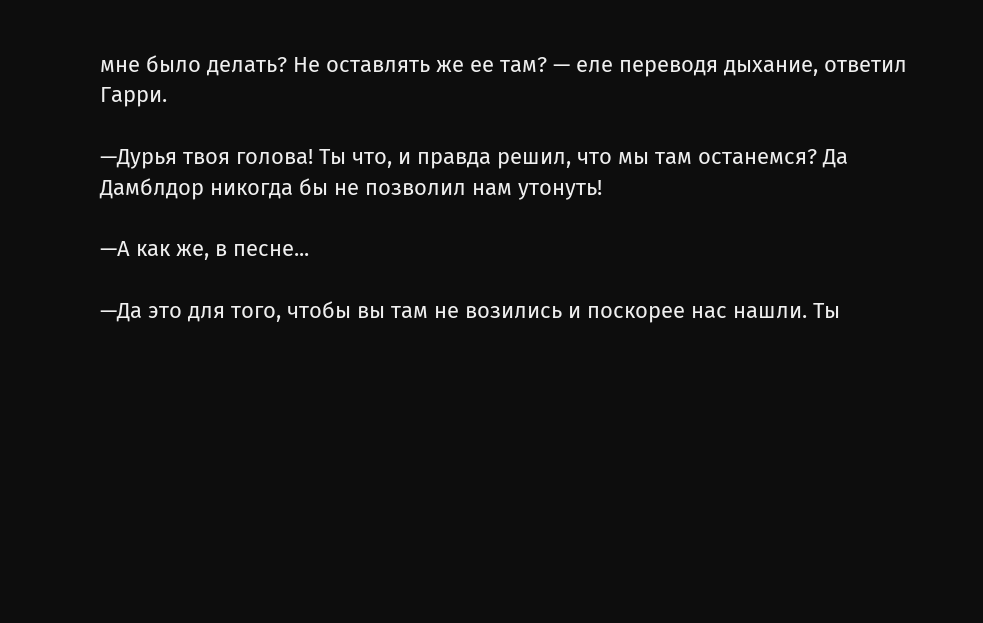мне было делать? Не оставлять же ее там? — еле переводя дыхание, ответил Гарри.

—Дурья твоя голова! Ты что, и правда решил, что мы там останемся? Да Дамблдор никогда бы не позволил нам утонуть!

—А как же, в песне...

—Да это для того, чтобы вы там не возились и поскорее нас нашли. Ты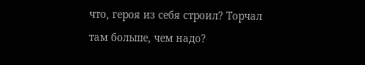что, героя из себя строил? Торчал там больше, чем надо?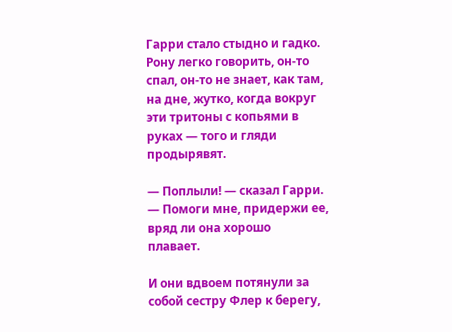Гарри стало стыдно и гадко. Рону легко говорить, он-то спал, он-то не знает, как там, на дне, жутко, когда вокруг эти тритоны с копьями в руках — того и гляди продырявят.

— Поплыли! — сказал Гарри. — Помоги мне, придержи ее, вряд ли она хорошо
плавает.

И они вдвоем потянули за собой сестру Флер к берегу,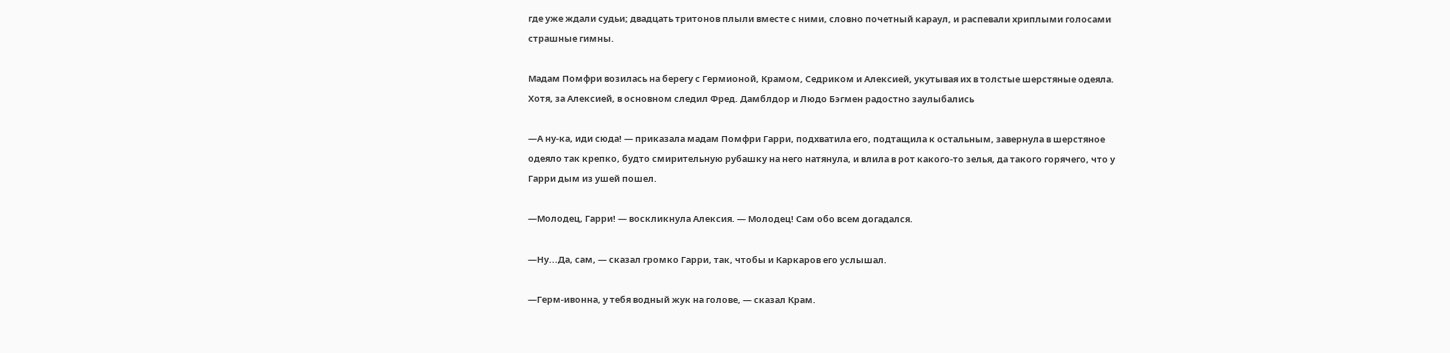где уже ждали судьи; двадцать тритонов плыли вместе с ними, словно почетный караул, и распевали хриплыми голосами страшные гимны.

Мадам Помфри возилась на берегу с Гермионой, Крамом, Седриком и Алексией, укутывая их в толстые шерстяные одеяла. Хотя, за Алексией, в основном следил Фред. Дамблдор и Людо Бэгмен радостно заулыбались

—А ну-ка, иди сюда! — приказала мадам Помфри Гарри, подхватила его, подтащила к остальным, завернула в шерстяное одеяло так крепко, будто смирительную рубашку на него натянула, и влила в рот какого-то зелья, да такого горячего, что у Гарри дым из ушей пошел.

—Молодец, Гарри! — воскликнула Алексия. — Молодец! Сам обо всем догадался.

—Ну...Да, сам, — сказал громко Гарри, так, чтобы и Каркаров его услышал.

—Герм-ивонна, у тебя водный жук на голове, — сказал Крам.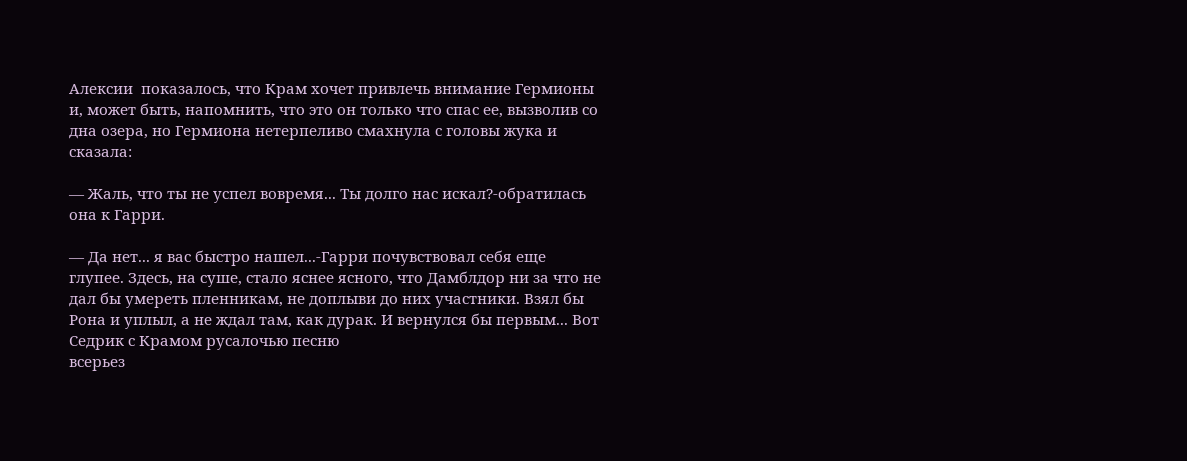Алексии  показалось, что Крам хочет привлечь внимание Гермионы и, может быть, напомнить, что это он только что спас ее, вызволив со дна озера, но Гермиона нетерпеливо смахнула с головы жука и сказала:

— Жаль, что ты не успел вовремя... Ты долго нас искал?-обратилась она к Гарри.

— Да нет... я вас быстро нашел...-Гарри почувствовал себя еще глупее. Здесь, на суше, стало яснее ясного, что Дамблдор ни за что не дал бы умереть пленникам, не доплыви до них участники. Взял бы Рона и уплыл, а не ждал там, как дурак. И вернулся бы первым... Вот Седрик с Крамом русалочью песню
всерьез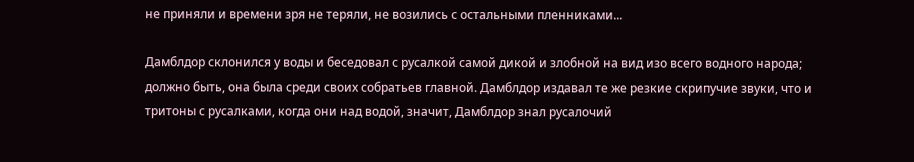не приняли и времени зря не теряли, не возились с остальными пленниками...

Дамблдор склонился у воды и беседовал с русалкой самой дикой и злобной на вид изо всего водного народа; должно быть, она была среди своих собратьев главной. Дамблдор издавал те же резкие скрипучие звуки, что и тритоны с русалками, когда они над водой, значит, Дамблдор знал русалочий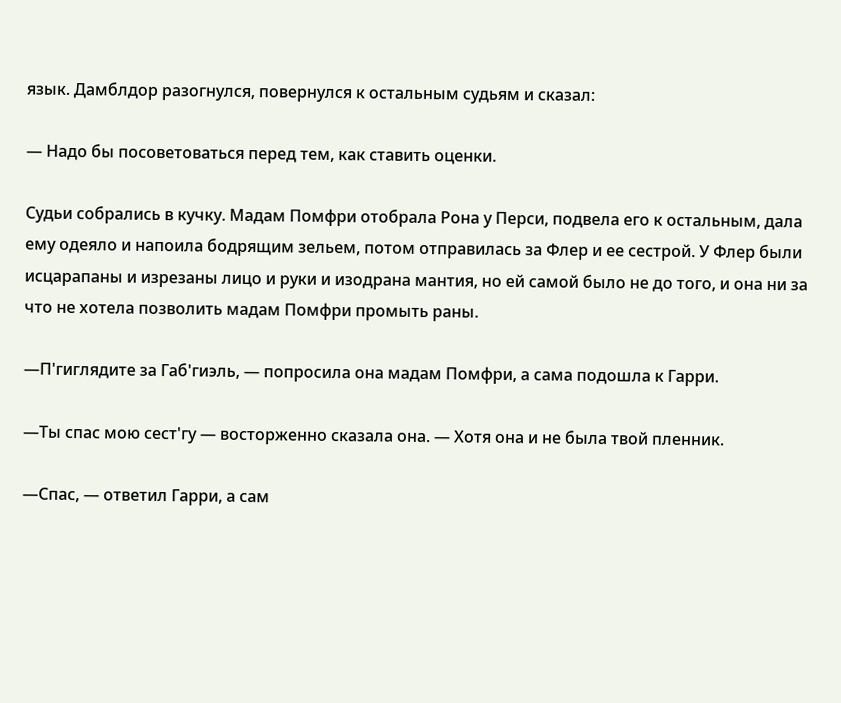язык. Дамблдор разогнулся, повернулся к остальным судьям и сказал:

— Надо бы посоветоваться перед тем, как ставить оценки.

Судьи собрались в кучку. Мадам Помфри отобрала Рона у Перси, подвела его к остальным, дала ему одеяло и напоила бодрящим зельем, потом отправилась за Флер и ее сестрой. У Флер были исцарапаны и изрезаны лицо и руки и изодрана мантия, но ей самой было не до того, и она ни за что не хотела позволить мадам Помфри промыть раны.

—П'гиглядите за Габ'гиэль, — попросила она мадам Помфри, а сама подошла к Гарри.

—Ты спас мою сест'гу — восторженно сказала она. — Хотя она и не была твой пленник.

—Спас, — ответил Гарри, а сам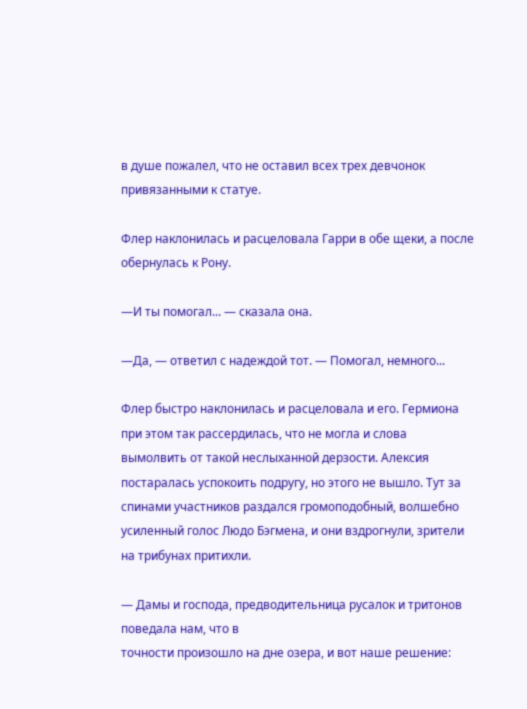в душе пожалел, что не оставил всех трех девчонок привязанными к статуе.

Флер наклонилась и расцеловала Гарри в обе щеки, а после обернулась к Рону.

—И ты помогал... — сказала она.

—Да, — ответил с надеждой тот. — Помогал, немного...

Флер быстро наклонилась и расцеловала и его. Гермиона при этом так рассердилась, что не могла и слова вымолвить от такой неслыханной дерзости. Алексия постаралась успокоить подругу, но этого не вышло. Тут за спинами участников раздался громоподобный, волшебно усиленный голос Людо Бэгмена, и они вздрогнули, зрители на трибунах притихли.

— Дамы и господа, предводительница русалок и тритонов поведала нам, что в
точности произошло на дне озера, и вот наше решение: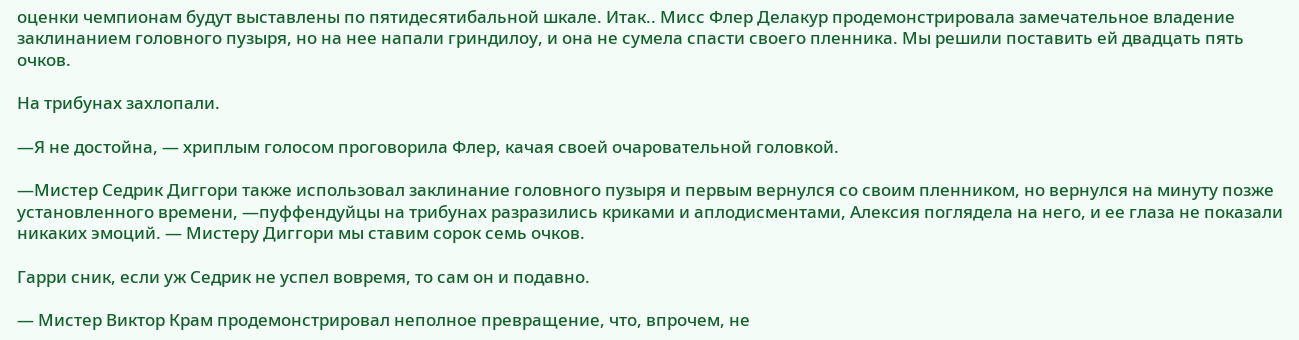оценки чемпионам будут выставлены по пятидесятибальной шкале. Итак.. Мисс Флер Делакур продемонстрировала замечательное владение заклинанием головного пузыря, но на нее напали гриндилоу, и она не сумела спасти своего пленника. Мы решили поставить ей двадцать пять очков.

На трибунах захлопали.

—Я не достойна, — хриплым голосом проговорила Флер, качая своей очаровательной головкой.

—Мистер Седрик Диггори также использовал заклинание головного пузыря и первым вернулся со своим пленником, но вернулся на минуту позже установленного времени, —пуффендуйцы на трибунах разразились криками и аплодисментами, Алексия поглядела на него, и ее глаза не показали никаких эмоций. — Мистеру Диггори мы ставим сорок семь очков.

Гарри сник, если уж Седрик не успел вовремя, то сам он и подавно.

— Мистер Виктор Крам продемонстрировал неполное превращение, что, впрочем, не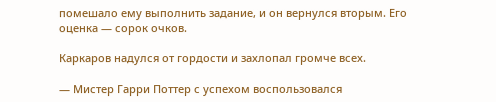помешало ему выполнить задание, и он вернулся вторым. Его оценка — сорок очков.

Каркаров надулся от гордости и захлопал громче всех.

— Мистер Гарри Поттер с успехом воспользовался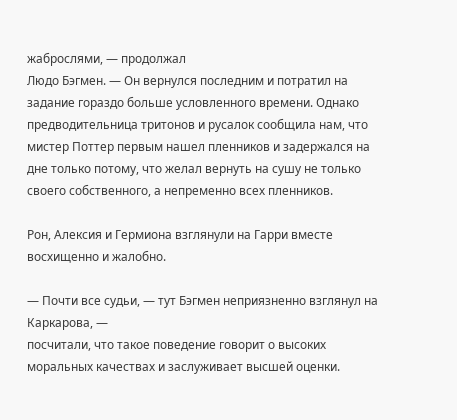жаброслями, — продолжал
Людо Бэгмен. — Он вернулся последним и потратил на задание гораздо больше условленного времени. Однако предводительница тритонов и русалок сообщила нам, что мистер Поттер первым нашел пленников и задержался на дне только потому, что желал вернуть на сушу не только своего собственного, а непременно всех пленников.

Рон, Алексия и Гермиона взглянули на Гарри вместе восхищенно и жалобно.

— Почти все судьи, — тут Бэгмен неприязненно взглянул на Каркарова, —
посчитали, что такое поведение говорит о высоких моральных качествах и заслуживает высшей оценки.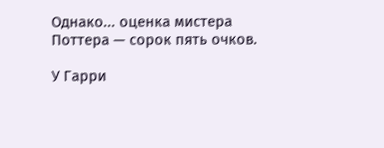Однако... оценка мистера Поттера — сорок пять очков.

У Гарри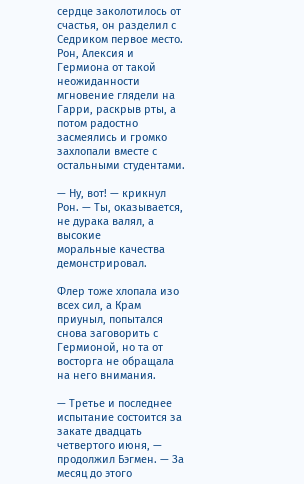сердце заколотилось от счастья, он разделил с Седриком первое место. Рон, Алексия и Гермиона от такой неожиданности мгновение глядели на Гарри, раскрыв рты, а потом радостно засмеялись и громко захлопали вместе с остальными студентами.

— Ну, вот! — крикнул Рон. — Ты, оказывается, не дурака валял, а высокие
моральные качества демонстрировал.

Флер тоже хлопала изо всех сил, а Крам приуныл, попытался снова заговорить с Гермионой, но та от восторга не обращала на него внимания.

— Третье и последнее испытание состоится за закате двадцать четвертого июня, — продолжил Бэгмен. — За месяц до этого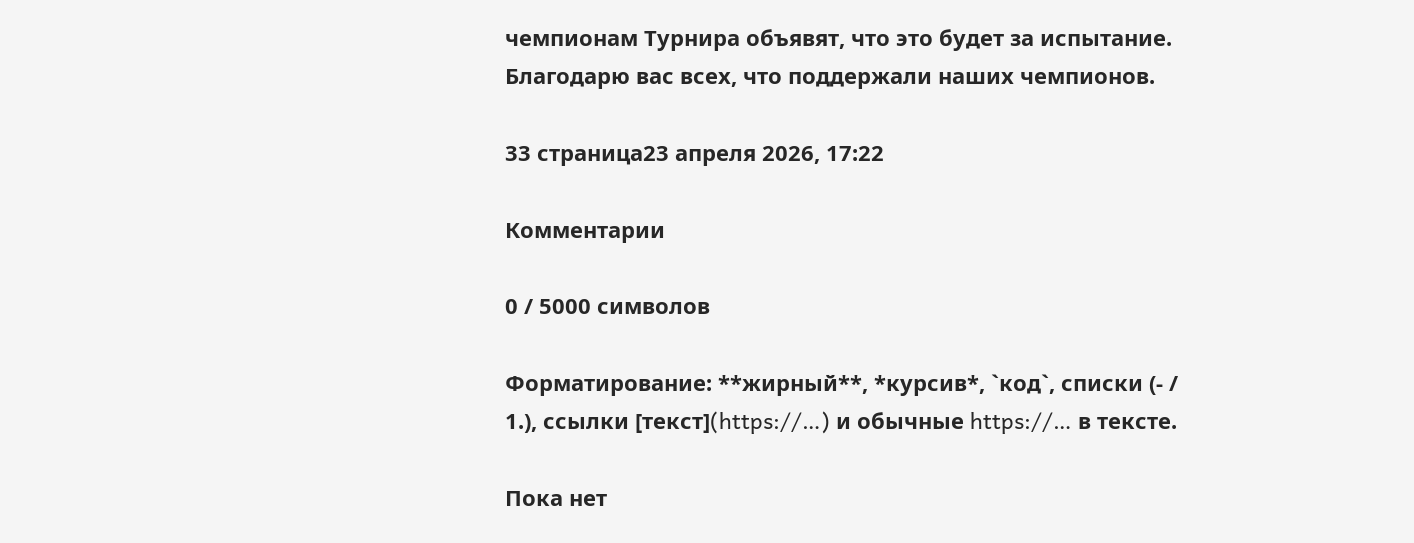чемпионам Турнира объявят, что это будет за испытание. Благодарю вас всех, что поддержали наших чемпионов.

33 страница23 апреля 2026, 17:22

Комментарии

0 / 5000 символов

Форматирование: **жирный**, *курсив*, `код`, списки (- / 1.), ссылки [текст](https://…) и обычные https://… в тексте.

Пока нет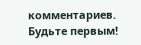комментариев. Будьте первым!